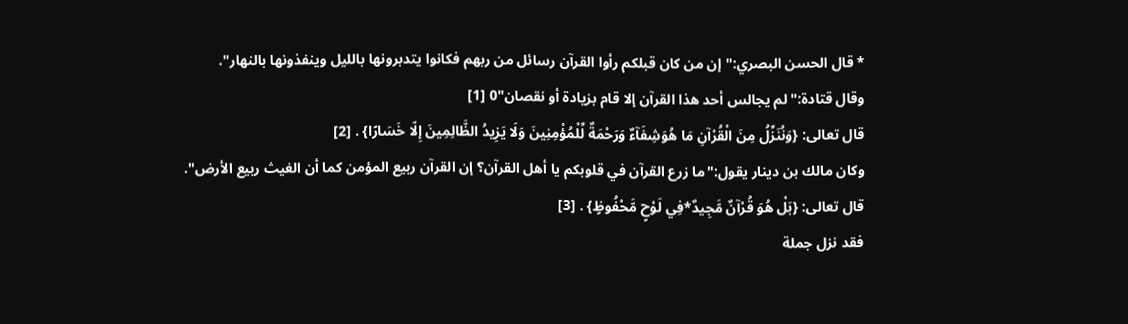* قال الحسن البصري:"إن من كان قبلكم رأوا القرآن رسائل من ربهم فكانوا يتدبرونها بالليل وينفذونها بالنهار".
وقال قتادة:"لم يجالس أحد هذا القرآن إلا قام بزيادة أو نقصان"0 [1]
قال تعالى: {وَنُنَزِّلُ مِنَ الْقُرْآنِ مَا هُوَشِفَآءٌ وَرَحْمَةٌ لِّلْمُؤْمِنِينَ وَلَا يَزِيدُ الظَّالِمِينَ إِلّا خَسَارًا} . [2]
وكان مالك بن دينار يقول:"ما زرع القرآن في قلوبكم يا أهل القرآن؟ إن القرآن ربيع المؤمن كما أن الغيث ربيع الأرض".
قال تعالى: {بَلْ هُوَ قُرْآنٌ مَّجِيدٌ*فِي لَوْحٍ مَّحْفُوظٍ} . [3]
فقد نزل جملة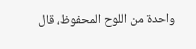واحدة من اللوح المحفوظ، قال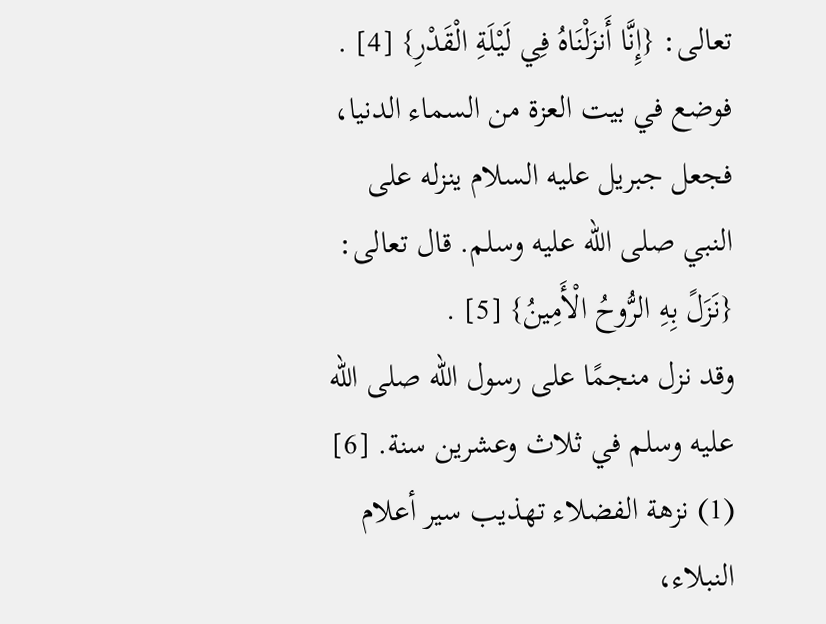تعالى: {إِنَّا أَنزَلْنَاهُ فِي لَيْلَةِ الْقَدْرِ} [4] . فوضع في بيت العزة من السماء الدنيا، فجعل جبريل عليه السلام ينزله على النبي صلى الله عليه وسلم. قال تعالى: {نَزَلً بِهِ الرُّوحُ الْأَمِينُ} [5] .
وقد نزل منجمًا على رسول الله صلى الله عليه وسلم في ثلاث وعشرين سنة. [6]
(1) نزهة الفضلاء تهذيب سير أعلام النبلاء،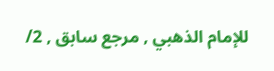للإمام الذهبي , مرجع سابق , 2/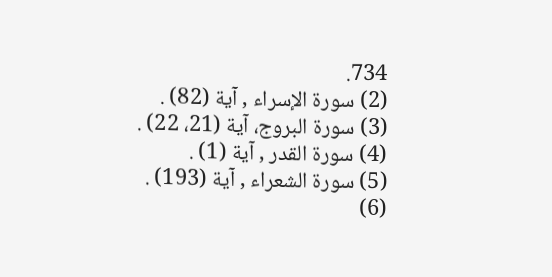734.
(2) سورة الإسراء , آية (82) .
(3) سورة البروج، آية (21، 22) .
(4) سورة القدر , آية (1) .
(5) سورة الشعراء , آية (193) .
(6)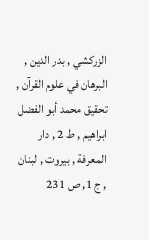الزركشي , بدر الدين , البرهان في علوم القرآن , تحقيق محمد أبو الفضل ابراهيم , ط 2 , دار المعرفة , بيروت , لبنان , ج 1, ص 231